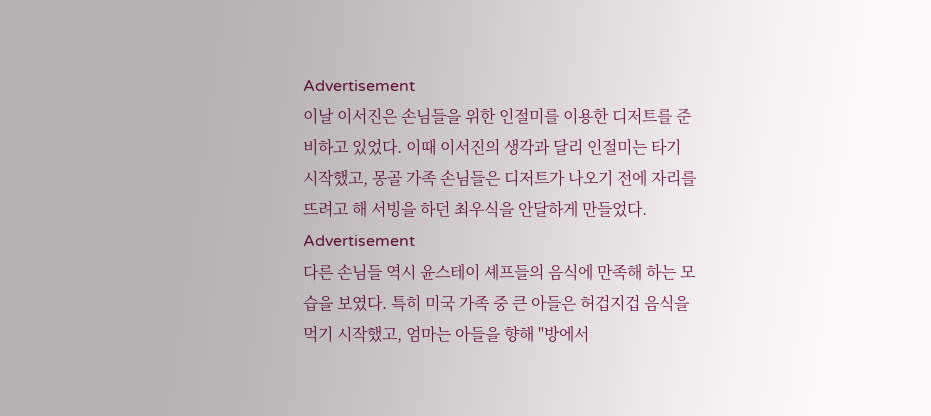Advertisement
이날 이서진은 손님들을 위한 인절미를 이용한 디저트를 준비하고 있었다. 이때 이서진의 생각과 달리 인절미는 타기 시작했고, 몽골 가족 손님들은 디저트가 나오기 전에 자리를 뜨려고 해 서빙을 하던 최우식을 안달하게 만들었다.
Advertisement
다른 손님들 역시 윤스테이 셰프들의 음식에 만족해 하는 모습을 보였다. 특히 미국 가족 중 큰 아들은 허겁지겁 음식을 먹기 시작했고, 엄마는 아들을 향해 "방에서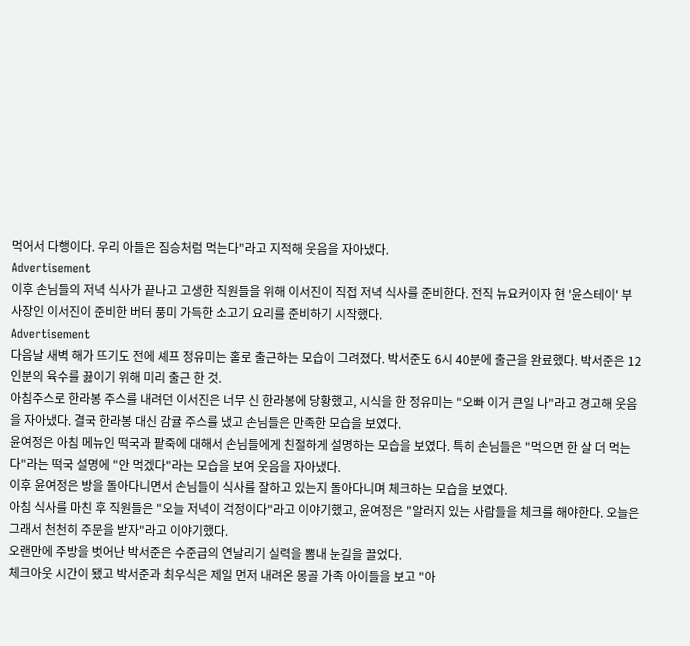먹어서 다행이다. 우리 아들은 짐승처럼 먹는다"라고 지적해 웃음을 자아냈다.
Advertisement
이후 손님들의 저녁 식사가 끝나고 고생한 직원들을 위해 이서진이 직접 저녁 식사를 준비한다. 전직 뉴요커이자 현 '윤스테이' 부사장인 이서진이 준비한 버터 풍미 가득한 소고기 요리를 준비하기 시작했다.
Advertisement
다음날 새벽 해가 뜨기도 전에 셰프 정유미는 홀로 출근하는 모습이 그려졌다. 박서준도 6시 40분에 출근을 완료했다. 박서준은 12인분의 육수를 끓이기 위해 미리 출근 한 것.
아침주스로 한라봉 주스를 내려던 이서진은 너무 신 한라봉에 당황했고, 시식을 한 정유미는 "오빠 이거 큰일 나"라고 경고해 웃음을 자아냈다. 결국 한라봉 대신 감귤 주스를 냈고 손님들은 만족한 모습을 보였다.
윤여정은 아침 메뉴인 떡국과 팥죽에 대해서 손님들에게 친절하게 설명하는 모습을 보였다. 특히 손님들은 "먹으면 한 살 더 먹는다"라는 떡국 설명에 "안 먹겠다"라는 모습을 보여 웃음을 자아냈다.
이후 윤여정은 방을 돌아다니면서 손님들이 식사를 잘하고 있는지 돌아다니며 체크하는 모습을 보였다.
아침 식사를 마친 후 직원들은 "오늘 저녁이 걱정이다"라고 이야기했고, 윤여정은 "알러지 있는 사람들을 체크를 해야한다. 오늘은 그래서 천천히 주문을 받자"라고 이야기했다.
오랜만에 주방을 벗어난 박서준은 수준급의 연날리기 실력을 뽐내 눈길을 끌었다.
체크아웃 시간이 됐고 박서준과 최우식은 제일 먼저 내려온 몽골 가족 아이들을 보고 "아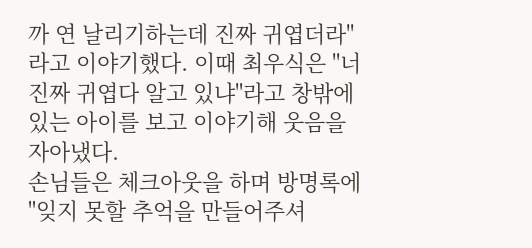까 연 날리기하는데 진짜 귀엽더라"라고 이야기했다. 이때 최우식은 "너 진짜 귀엽다 알고 있냐"라고 창밖에 있는 아이를 보고 이야기해 웃음을 자아냈다.
손님들은 체크아웃을 하며 방명록에 "잊지 못할 추억을 만들어주셔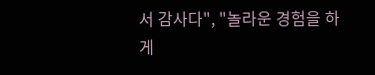서 감사다", "놀라운 경험을 하게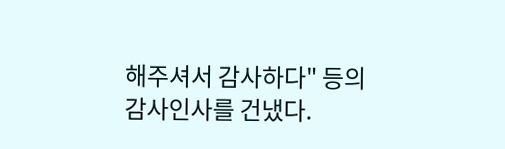해주셔서 감사하다" 등의 감사인사를 건냈다.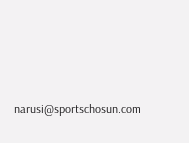narusi@sportschosun.com